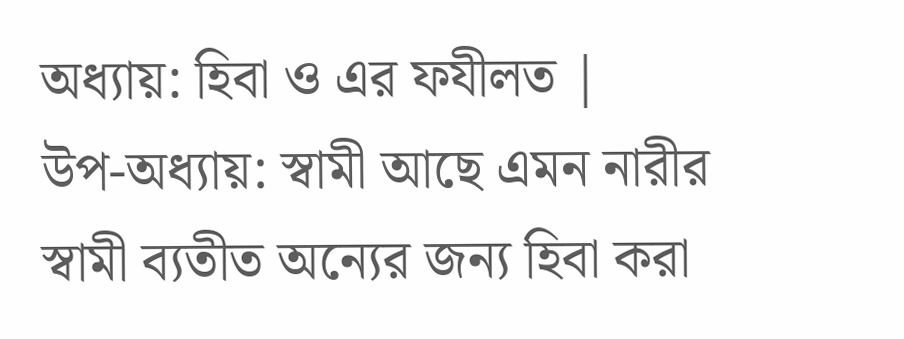অধ্যায়: হিবা ও এর ফযীলত |
উপ-অধ্যায়: স্বামী আছে এমন নারীর স্বামী ব্যতীত অন্যের জন্য হিবা করা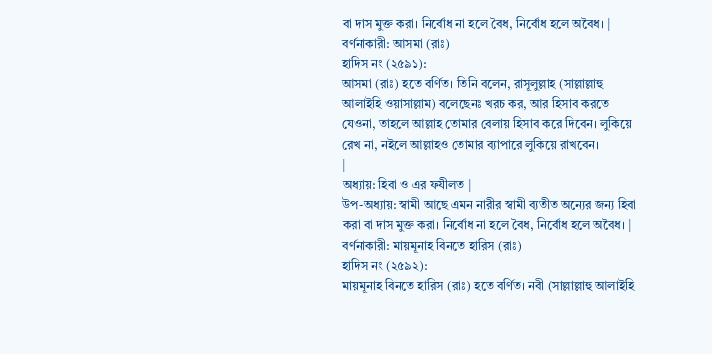বা দাস মুক্ত করা। নির্বোধ না হলে বৈধ, নির্বোধ হলে অবৈধ। |
বর্ণনাকারী: আসমা (রাঃ)
হাদিস নং (২৫৯১):
আসমা (রাঃ) হতে বর্ণিত। তিনি বলেন, রাসূলুল্লাহ (সাল্লাল্লাহু আলাইহি ওয়াসাল্লাম) বলেছেনঃ খরচ কর, আর হিসাব করতে যেওনা, তাহলে আল্লাহ তোমার বেলায় হিসাব করে দিবেন। লুকিয়ে রেখ না, নইলে আল্লাহও তোমার ব্যাপারে লুকিয়ে রাখবেন।
|
অধ্যায়: হিবা ও এর ফযীলত |
উপ-অধ্যায়: স্বামী আছে এমন নারীর স্বামী ব্যতীত অন্যের জন্য হিবা করা বা দাস মুক্ত করা। নির্বোধ না হলে বৈধ, নির্বোধ হলে অবৈধ। |
বর্ণনাকারী: মায়মূনাহ বিনতে হারিস (রাঃ)
হাদিস নং (২৫৯২):
মায়মূনাহ বিনতে হারিস (রাঃ) হতে বর্ণিত। নবী (সাল্লাল্লাহু আলাইহি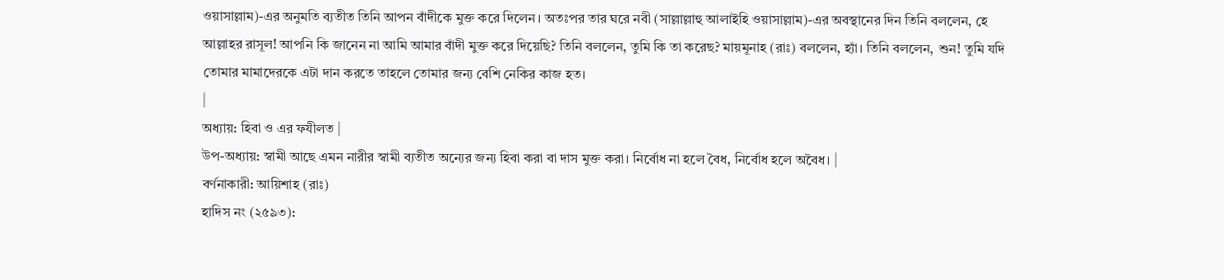ওয়াসাল্লাম)-এর অনুমতি ব্যতীত তিনি আপন বাঁদীকে মুক্ত করে দিলেন। অতঃপর তার ঘরে নবী (সাল্লাল্লাহু আলাইহি ওয়াসাল্লাম)-এর অবস্থানের দিন তিনি বললেন, হে আল্লাহর রাসূল! আপনি কি জানেন না আমি আমার বাঁদী মুক্ত করে দিয়েছি? তিনি বললেন, তুমি কি তা করেছ? মায়মূনাহ (রাঃ) বললেন, হ্যাঁ। তিনি বললেন, শুন! তুমি যদি তোমার মামাদেরকে এটা দান করতে তাহলে তোমার জন্য বেশি নেকির কাজ হত।
|
অধ্যায়: হিবা ও এর ফযীলত |
উপ-অধ্যায়: স্বামী আছে এমন নারীর স্বামী ব্যতীত অন্যের জন্য হিবা করা বা দাস মুক্ত করা। নির্বোধ না হলে বৈধ, নির্বোধ হলে অবৈধ। |
বর্ণনাকারী: আয়িশাহ (রাঃ)
হাদিস নং (২৫৯৩):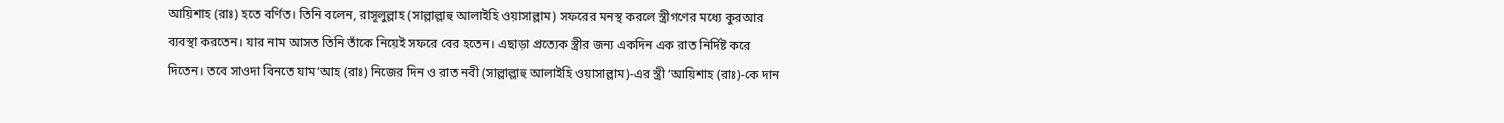আয়িশাহ (রাঃ) হতে বর্ণিত। তিনি বলেন, রাসূলুল্লাহ (সাল্লাল্লাহু আলাইহি ওয়াসাল্লাম) সফরের মনস্থ করলে স্ত্রীগণের মধ্যে কুরআর ব্যবস্থা করতেন। যার নাম আসত তিনি তাঁকে নিয়েই সফরে বের হতেন। এছাড়া প্রত্যেক স্ত্রীর জন্য একদিন এক রাত নির্দিষ্ট করে দিতেন। তবে সাওদা বিনতে যাম‘আহ (রাঃ) নিজের দিন ও রাত নবী (সাল্লাল্লাহু আলাইহি ওয়াসাল্লাম)-এর স্ত্রী ‘আয়িশাহ (রাঃ)-কে দান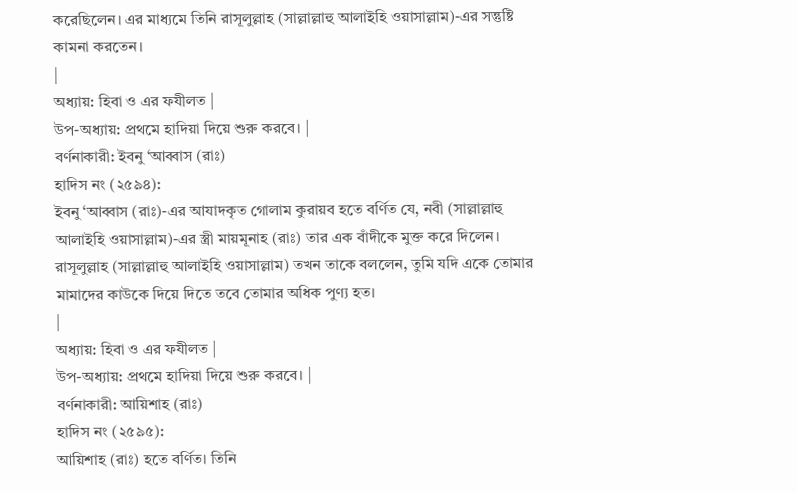করেছিলেন। এর মাধ্যমে তিনি রাসূলুল্লাহ (সাল্লাল্লাহু আলাইহি ওয়াসাল্লাম)-এর সন্তুষ্টি কামনা করতেন।
|
অধ্যায়: হিবা ও এর ফযীলত |
উপ-অধ্যায়: প্রথমে হাদিয়া দিয়ে শুরু করবে। |
বর্ণনাকারী: ইবনু ‘আব্বাস (রাঃ)
হাদিস নং (২৫৯৪):
ইবনু ‘আব্বাস (রাঃ)-এর আযাদকৃত গোলাম কুরায়ব হতে বর্ণিত যে, নবী (সাল্লাল্লাহু আলাইহি ওয়াসাল্লাম)-এর স্ত্রী মায়মূনাহ (রাঃ) তার এক বাঁদীকে মুক্ত করে দিলেন। রাসূলুল্লাহ (সাল্লাল্লাহু আলাইহি ওয়াসাল্লাম) তখন তাকে বললেন, তুমি যদি একে তোমার মামাদের কাউকে দিয়ে দিতে তবে তোমার অধিক পুণ্য হত।
|
অধ্যায়: হিবা ও এর ফযীলত |
উপ-অধ্যায়: প্রথমে হাদিয়া দিয়ে শুরু করবে। |
বর্ণনাকারী: আয়িশাহ (রাঃ)
হাদিস নং (২৫৯৫):
আয়িশাহ (রাঃ) হতে বর্ণিত। তিনি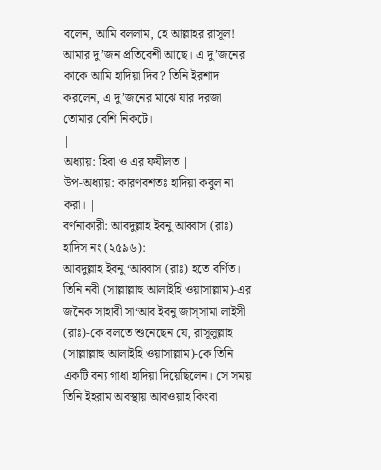বলেন, আমি বললাম, হে আল্লাহর রাসূল! আমার দু’জন প্রতিবেশী আছে। এ দু’জনের কাকে আমি হাদিয়া দিব? তিনি ইরশাদ করলেন, এ দু’জনের মাঝে যার দরজা তোমার বেশি নিকটে।
|
অধ্যায়: হিবা ও এর ফযীলত |
উপ-অধ্যায়: কারণবশতঃ হাদিয়া কবুল না করা। |
বর্ণনাকারী: আবদুল্লাহ ইবনু আব্বাস (রাঃ)
হাদিস নং (২৫৯৬):
আবদুল্লাহ ইবনু ‘আব্বাস (রাঃ) হতে বর্ণিত। তিনি নবী (সাল্লাল্লাহু আলাইহি ওয়াসাল্লাম)-এর জনৈক সাহাবী সা‘আব ইবনু জাস্সামা লাইসী (রাঃ)-কে বলতে শুনেছেন যে, রাসূলুল্লাহ (সাল্লাল্লাহু আলাইহি ওয়াসাল্লাম)-কে তিনি একটি বন্য গাধা হাদিয়া দিয়েছিলেন। সে সময় তিনি ইহরাম অবস্থায় আবওয়াহ কিংবা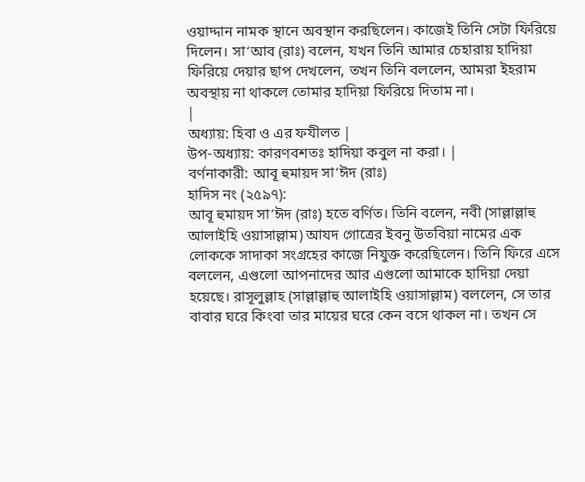ওয়াদ্দান নামক স্থানে অবস্থান করছিলেন। কাজেই তিনি সেটা ফিরিয়ে দিলেন। সা‘আব (রাঃ) বলেন, যখন তিনি আমার চেহারায় হাদিয়া ফিরিয়ে দেয়ার ছাপ দেখলেন, তখন তিনি বললেন, আমরা ইহরাম অবস্থায় না থাকলে তোমার হাদিয়া ফিরিয়ে দিতাম না।
|
অধ্যায়: হিবা ও এর ফযীলত |
উপ-অধ্যায়: কারণবশতঃ হাদিয়া কবুল না করা। |
বর্ণনাকারী: আবূ হুমায়দ সা‘ঈদ (রাঃ)
হাদিস নং (২৫৯৭):
আবূ হুমায়দ সা‘ঈদ (রাঃ) হতে বর্ণিত। তিনি বলেন, নবী (সাল্লাল্লাহু আলাইহি ওয়াসাল্লাম) আযদ গোত্রের ইবনু উতবিয়া নামের এক লোককে সাদাকা সংগ্রহের কাজে নিযুক্ত করেছিলেন। তিনি ফিরে এসে বললেন, এগুলো আপনাদের আর এগুলো আমাকে হাদিয়া দেয়া হয়েছে। রাসূলুল্লাহ (সাল্লাল্লাহু আলাইহি ওয়াসাল্লাম) বললেন, সে তার বাবার ঘরে কিংবা তার মায়ের ঘরে কেন বসে থাকল না। তখন সে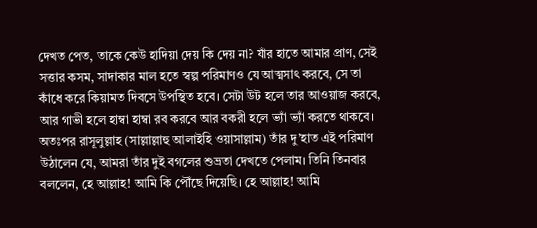দেখত পেত, তাকে কেউ হাদিয়া দেয় কি দেয় না? যাঁর হাতে আমার প্রাণ, সেই সত্তার কসম, সাদাকার মাল হতে স্বল্প পরিমাণও যে আত্মসাৎ করবে, সে তা কাঁধে করে কিয়ামত দিবসে উপস্থিত হবে। সেটা উট হলে তার আওয়াজ করবে, আর গাভী হলে হাম্বা হাম্বা রব করবে আর বকরী হলে ভ্যাঁ ভ্যাঁ করতে থাকবে। অতঃপর রাসূলুল্লাহ (সাল্লাল্লাহু আলাইহি ওয়াসাল্লাম) তাঁর দু’হাত এই পরিমাণ উঠালেন যে, আমরা তাঁর দুই বগলের শুভ্রতা দেখতে পেলাম। তিনি তিনবার বললেন, হে আল্লাহ! আমি কি পৌঁছে দিয়েছি। হে আল্লাহ! আমি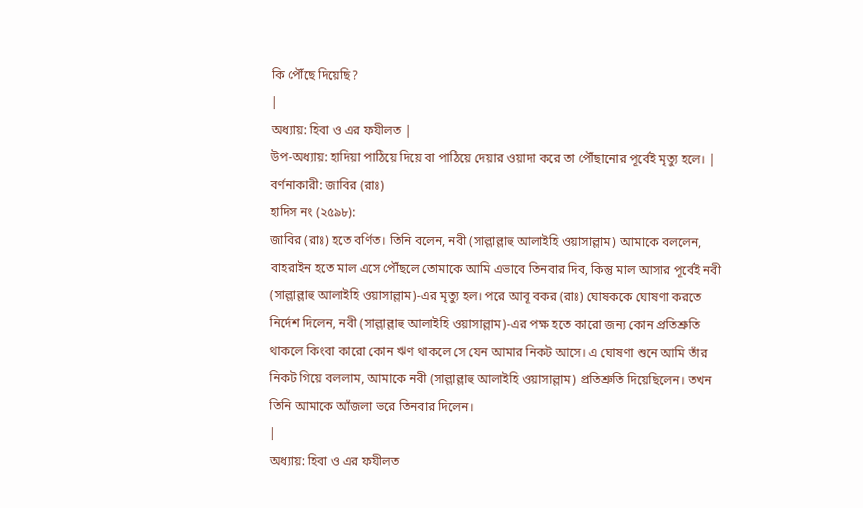কি পৌঁছে দিয়েছি?
|
অধ্যায়: হিবা ও এর ফযীলত |
উপ-অধ্যায়: হাদিয়া পাঠিয়ে দিয়ে বা পাঠিয়ে দেয়ার ওয়াদা করে তা পৌঁছানোর পূর্বেই মৃত্যু হলে। |
বর্ণনাকারী: জাবির (রাঃ)
হাদিস নং (২৫৯৮):
জাবির (রাঃ) হতে বর্ণিত। তিনি বলেন, নবী (সাল্লাল্লাহু আলাইহি ওয়াসাল্লাম) আমাকে বললেন, বাহরাইন হতে মাল এসে পৌঁছলে তোমাকে আমি এভাবে তিনবার দিব, কিন্তু মাল আসার পূর্বেই নবী (সাল্লাল্লাহু আলাইহি ওয়াসাল্লাম)-এর মৃত্যু হল। পরে আবূ বকর (রাঃ) ঘোষককে ঘোষণা করতে নির্দেশ দিলেন, নবী (সাল্লাল্লাহু আলাইহি ওয়াসাল্লাম)-এর পক্ষ হতে কারো জন্য কোন প্রতিশ্রুতি থাকলে কিংবা কারো কোন ঋণ থাকলে সে যেন আমার নিকট আসে। এ ঘোষণা শুনে আমি তাঁর নিকট গিয়ে বললাম, আমাকে নবী (সাল্লাল্লাহু আলাইহি ওয়াসাল্লাম) প্রতিশ্রুতি দিয়েছিলেন। তখন তিনি আমাকে আঁজলা ভরে তিনবার দিলেন।
|
অধ্যায়: হিবা ও এর ফযীলত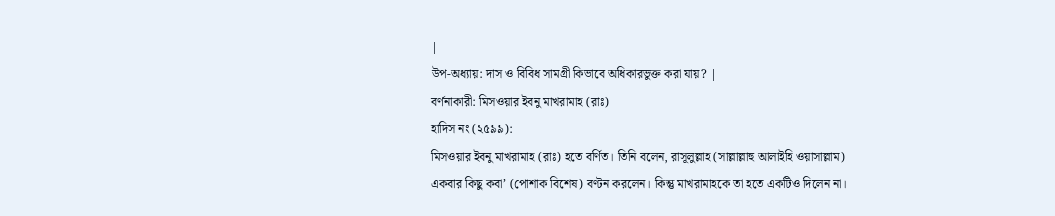|
উপ-অধ্যায়: দাস ও বিবিধ সামগ্রী কিভাবে অধিকারভুক্ত করা যায়? |
বর্ণনাকারী: মিসওয়ার ইবনু মাখরামাহ (রাঃ)
হাদিস নং (২৫৯৯):
মিসওয়ার ইবনু মাখরামাহ (রাঃ) হতে বর্ণিত। তিনি বলেন, রাসূলুল্লাহ (সাল্লাল্লাহু আলাইহি ওয়াসাল্লাম) একবার কিছু কবা’ (পোশাক বিশেষ) বণ্টন করলেন। কিন্তু মাখরামাহকে তা হতে একটিও দিলেন না।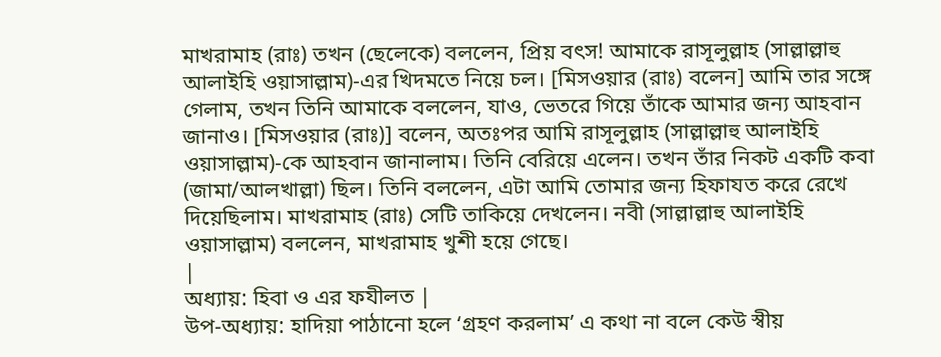মাখরামাহ (রাঃ) তখন (ছেলেকে) বললেন, প্রিয় বৎস! আমাকে রাসূলুল্লাহ (সাল্লাল্লাহু আলাইহি ওয়াসাল্লাম)-এর খিদমতে নিয়ে চল। [মিসওয়ার (রাঃ) বলেন] আমি তার সঙ্গে গেলাম, তখন তিনি আমাকে বললেন, যাও, ভেতরে গিয়ে তাঁকে আমার জন্য আহবান জানাও। [মিসওয়ার (রাঃ)] বলেন, অতঃপর আমি রাসূলুল্লাহ (সাল্লাল্লাহু আলাইহি ওয়াসাল্লাম)-কে আহবান জানালাম। তিনি বেরিয়ে এলেন। তখন তাঁর নিকট একটি কবা (জামা/আলখাল্লা) ছিল। তিনি বললেন, এটা আমি তোমার জন্য হিফাযত করে রেখে দিয়েছিলাম। মাখরামাহ (রাঃ) সেটি তাকিয়ে দেখলেন। নবী (সাল্লাল্লাহু আলাইহি ওয়াসাল্লাম) বললেন, মাখরামাহ খুশী হয়ে গেছে।
|
অধ্যায়: হিবা ও এর ফযীলত |
উপ-অধ্যায়: হাদিয়া পাঠানো হলে ‘গ্রহণ করলাম’ এ কথা না বলে কেউ স্বীয়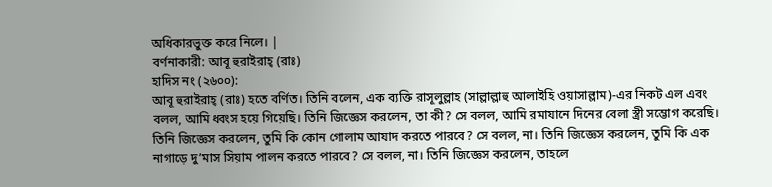অধিকারভুক্ত করে নিলে। |
বর্ণনাকারী: আবূ হুরাইরাহ্ (রাঃ)
হাদিস নং (২৬০০):
আবূ হুরাইরাহ্ (রাঃ) হতে বর্ণিত। তিনি বলেন, এক ব্যক্তি রাসূলুল্লাহ (সাল্লাল্লাহু আলাইহি ওয়াসাল্লাম)-এর নিকট এল এবং বলল, আমি ধ্বংস হয়ে গিয়েছি। তিনি জিজ্ঞেস করলেন, তা কী? সে বলল, আমি রমাযানে দিনের বেলা স্ত্রী সম্ভোগ করেছি। তিনি জিজ্ঞেস করলেন, তুমি কি কোন গোলাম আযাদ করতে পারবে? সে বলল, না। তিনি জিজ্ঞেস করলেন, তুমি কি এক নাগাড়ে দু’মাস সিয়াম পালন করতে পারবে? সে বলল, না। তিনি জিজ্ঞেস করলেন, তাহলে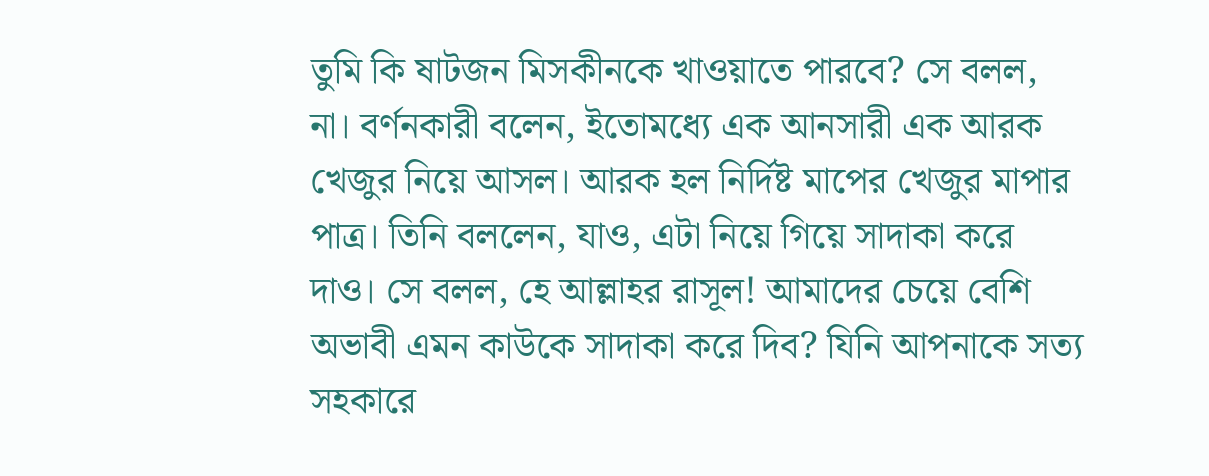তুমি কি ষাটজন মিসকীনকে খাওয়াতে পারবে? সে বলল, না। বর্ণনকারী বলেন, ইতোমধ্যে এক আনসারী এক আরক খেজুর নিয়ে আসল। আরক হল নির্দিষ্ট মাপের খেজুর মাপার পাত্র। তিনি বললেন, যাও, এটা নিয়ে গিয়ে সাদাকা করে দাও। সে বলল, হে আল্লাহর রাসূল! আমাদের চেয়ে বেশি অভাবী এমন কাউকে সাদাকা করে দিব? যিনি আপনাকে সত্য সহকারে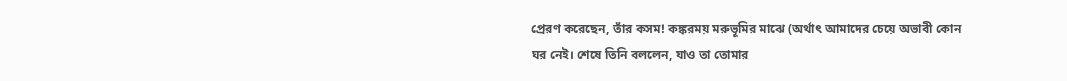প্রেরণ করেছেন, তাঁর কসম! কঙ্করময় মরুভূমির মাঝে (অর্থাৎ আমাদের চেয়ে অভাবী কোন ঘর নেই। শেষে তিনি বললেন, যাও তা তোমার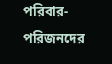পরিবার-পরিজনদের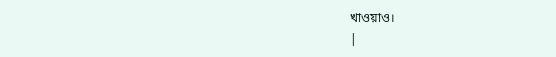খাওয়াও।
|